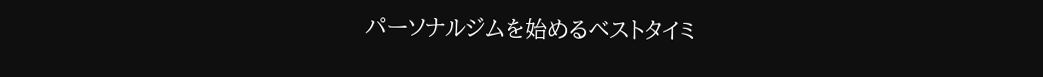パーソナルジムを始めるベストタイミ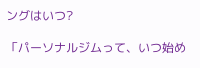ングはいつ?

「パーソナルジムって、いつ始め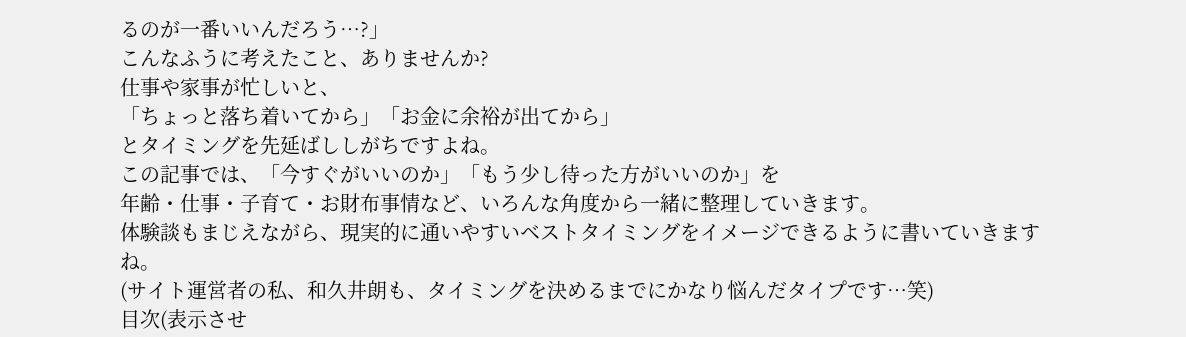るのが一番いいんだろう…?」
こんなふうに考えたこと、ありませんか?
仕事や家事が忙しいと、
「ちょっと落ち着いてから」「お金に余裕が出てから」
とタイミングを先延ばししがちですよね。
この記事では、「今すぐがいいのか」「もう少し待った方がいいのか」を
年齢・仕事・子育て・お財布事情など、いろんな角度から一緒に整理していきます。
体験談もまじえながら、現実的に通いやすいベストタイミングをイメージできるように書いていきますね。
(サイト運営者の私、和久井朗も、タイミングを決めるまでにかなり悩んだタイプです…笑)
目次(表示させ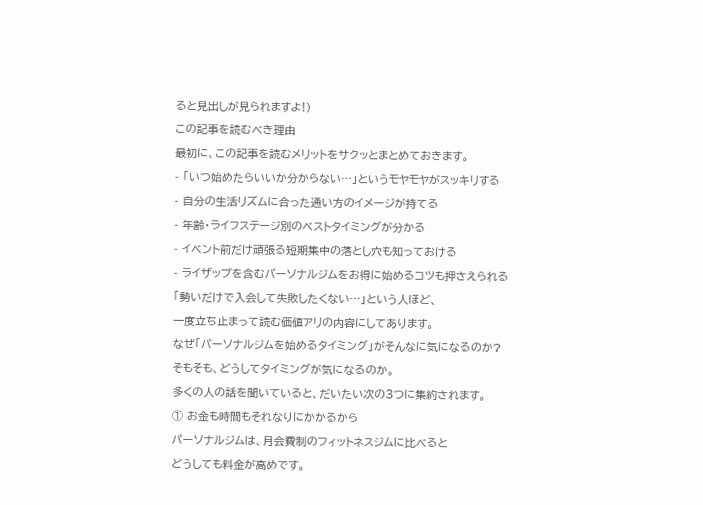ると見出しが見られますよ!)
この記事を読むべき理由
最初に、この記事を読むメリットをサクッとまとめておきます。
- 「いつ始めたらいいか分からない…」というモヤモヤがスッキリする
- 自分の生活リズムに合った通い方のイメージが持てる
- 年齢・ライフステージ別のベストタイミングが分かる
- イベント前だけ頑張る短期集中の落とし穴も知っておける
- ライザップを含むパーソナルジムをお得に始めるコツも押さえられる
「勢いだけで入会して失敗したくない…」という人ほど、
一度立ち止まって読む価値アリの内容にしてあります。
なぜ「パーソナルジムを始めるタイミング」がそんなに気になるのか?
そもそも、どうしてタイミングが気になるのか。
多くの人の話を聞いていると、だいたい次の3つに集約されます。
① お金も時間もそれなりにかかるから
パーソナルジムは、月会費制のフィットネスジムに比べると
どうしても料金が高めです。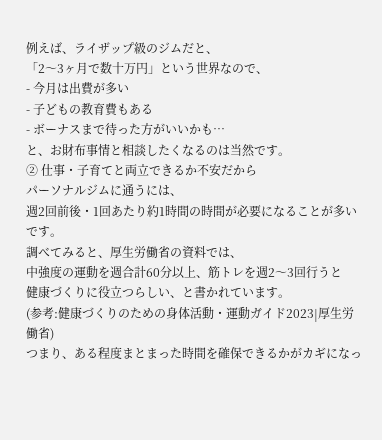例えば、ライザップ級のジムだと、
「2〜3ヶ月で数十万円」という世界なので、
- 今月は出費が多い
- 子どもの教育費もある
- ボーナスまで待った方がいいかも…
と、お財布事情と相談したくなるのは当然です。
② 仕事・子育てと両立できるか不安だから
パーソナルジムに通うには、
週2回前後・1回あたり約1時間の時間が必要になることが多いです。
調べてみると、厚生労働省の資料では、
中強度の運動を週合計60分以上、筋トレを週2〜3回行うと
健康づくりに役立つらしい、と書かれています。
(参考:健康づくりのための身体活動・運動ガイド2023|厚生労働省)
つまり、ある程度まとまった時間を確保できるかがカギになっ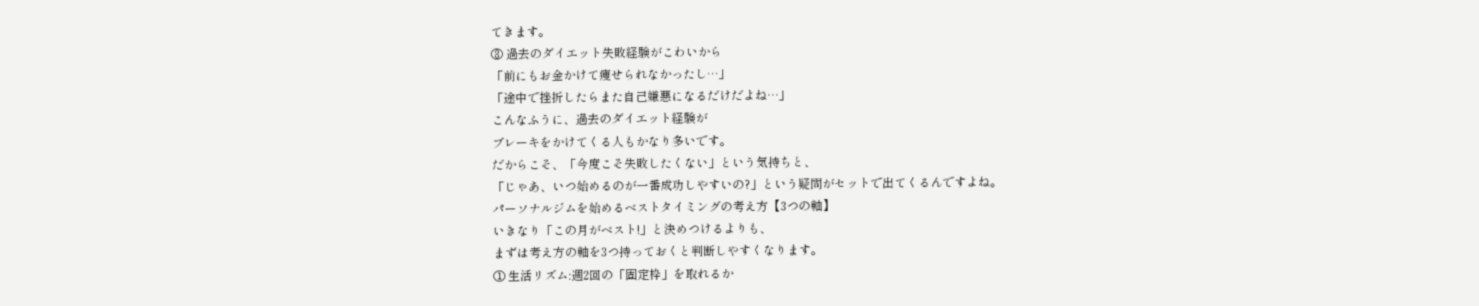てきます。
③ 過去のダイエット失敗経験がこわいから
「前にもお金かけて痩せられなかったし…」
「途中で挫折したらまた自己嫌悪になるだけだよね…」
こんなふうに、過去のダイエット経験が
ブレーキをかけてくる人もかなり多いです。
だからこそ、「今度こそ失敗したくない」という気持ちと、
「じゃあ、いつ始めるのが一番成功しやすいの?」という疑問がセットで出てくるんですよね。
パーソナルジムを始めるベストタイミングの考え方【3つの軸】
いきなり「この月がベスト!」と決めつけるよりも、
まずは考え方の軸を3つ持っておくと判断しやすくなります。
① 生活リズム:週2回の「固定枠」を取れるか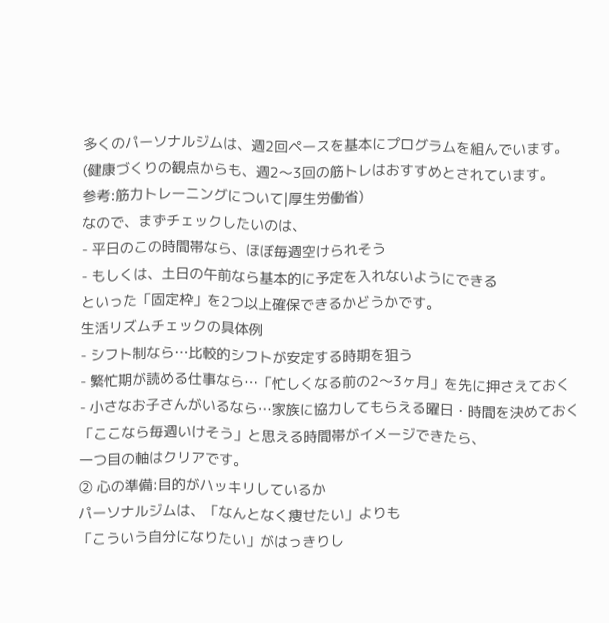多くのパーソナルジムは、週2回ペースを基本にプログラムを組んでいます。
(健康づくりの観点からも、週2〜3回の筋トレはおすすめとされています。
参考:筋力トレーニングについて|厚生労働省)
なので、まずチェックしたいのは、
- 平日のこの時間帯なら、ほぼ毎週空けられそう
- もしくは、土日の午前なら基本的に予定を入れないようにできる
といった「固定枠」を2つ以上確保できるかどうかです。
生活リズムチェックの具体例
- シフト制なら…比較的シフトが安定する時期を狙う
- 繁忙期が読める仕事なら…「忙しくなる前の2〜3ヶ月」を先に押さえておく
- 小さなお子さんがいるなら…家族に協力してもらえる曜日・時間を決めておく
「ここなら毎週いけそう」と思える時間帯がイメージできたら、
一つ目の軸はクリアです。
② 心の準備:目的がハッキリしているか
パーソナルジムは、「なんとなく痩せたい」よりも
「こういう自分になりたい」がはっきりし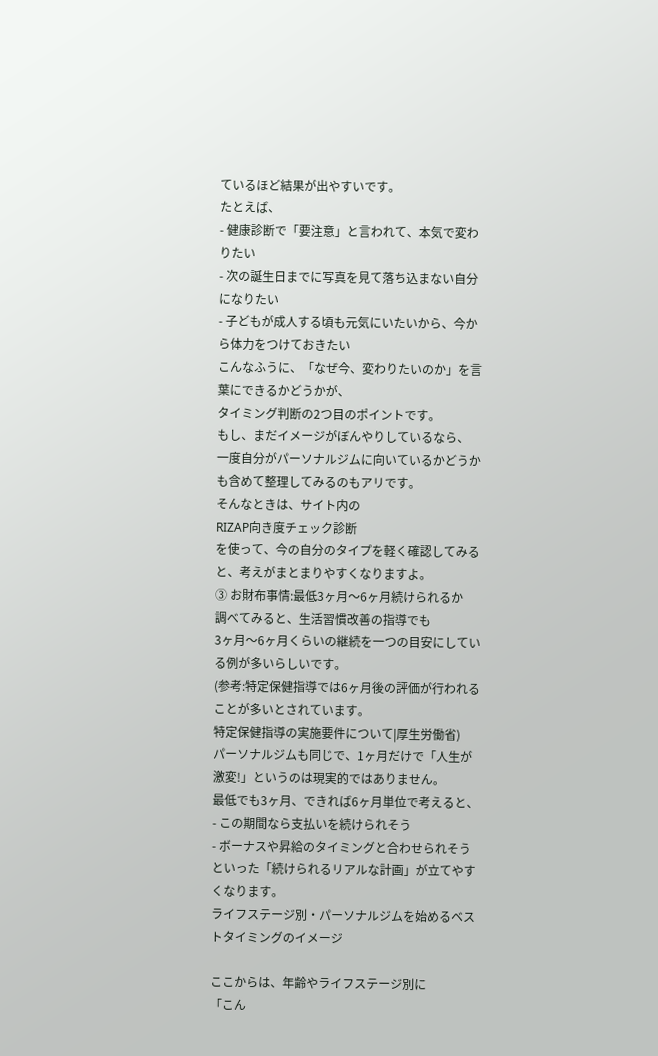ているほど結果が出やすいです。
たとえば、
- 健康診断で「要注意」と言われて、本気で変わりたい
- 次の誕生日までに写真を見て落ち込まない自分になりたい
- 子どもが成人する頃も元気にいたいから、今から体力をつけておきたい
こんなふうに、「なぜ今、変わりたいのか」を言葉にできるかどうかが、
タイミング判断の2つ目のポイントです。
もし、まだイメージがぼんやりしているなら、
一度自分がパーソナルジムに向いているかどうかも含めて整理してみるのもアリです。
そんなときは、サイト内の
RIZAP向き度チェック診断
を使って、今の自分のタイプを軽く確認してみると、考えがまとまりやすくなりますよ。
③ お財布事情:最低3ヶ月〜6ヶ月続けられるか
調べてみると、生活習慣改善の指導でも
3ヶ月〜6ヶ月くらいの継続を一つの目安にしている例が多いらしいです。
(参考:特定保健指導では6ヶ月後の評価が行われることが多いとされています。
特定保健指導の実施要件について|厚生労働省)
パーソナルジムも同じで、1ヶ月だけで「人生が激変!」というのは現実的ではありません。
最低でも3ヶ月、できれば6ヶ月単位で考えると、
- この期間なら支払いを続けられそう
- ボーナスや昇給のタイミングと合わせられそう
といった「続けられるリアルな計画」が立てやすくなります。
ライフステージ別・パーソナルジムを始めるベストタイミングのイメージ

ここからは、年齢やライフステージ別に
「こん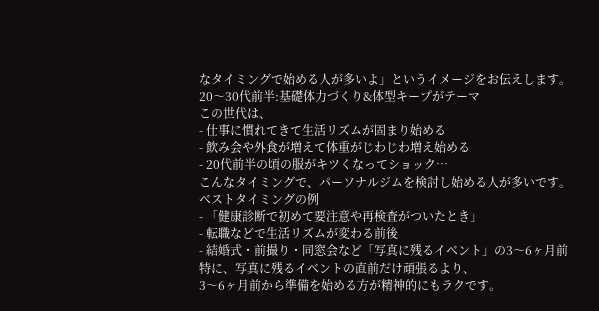なタイミングで始める人が多いよ」というイメージをお伝えします。
20〜30代前半:基礎体力づくり&体型キープがテーマ
この世代は、
- 仕事に慣れてきて生活リズムが固まり始める
- 飲み会や外食が増えて体重がじわじわ増え始める
- 20代前半の頃の服がキツくなってショック…
こんなタイミングで、パーソナルジムを検討し始める人が多いです。
ベストタイミングの例
- 「健康診断で初めて要注意や再検査がついたとき」
- 転職などで生活リズムが変わる前後
- 結婚式・前撮り・同窓会など「写真に残るイベント」の3〜6ヶ月前
特に、写真に残るイベントの直前だけ頑張るより、
3〜6ヶ月前から準備を始める方が精神的にもラクです。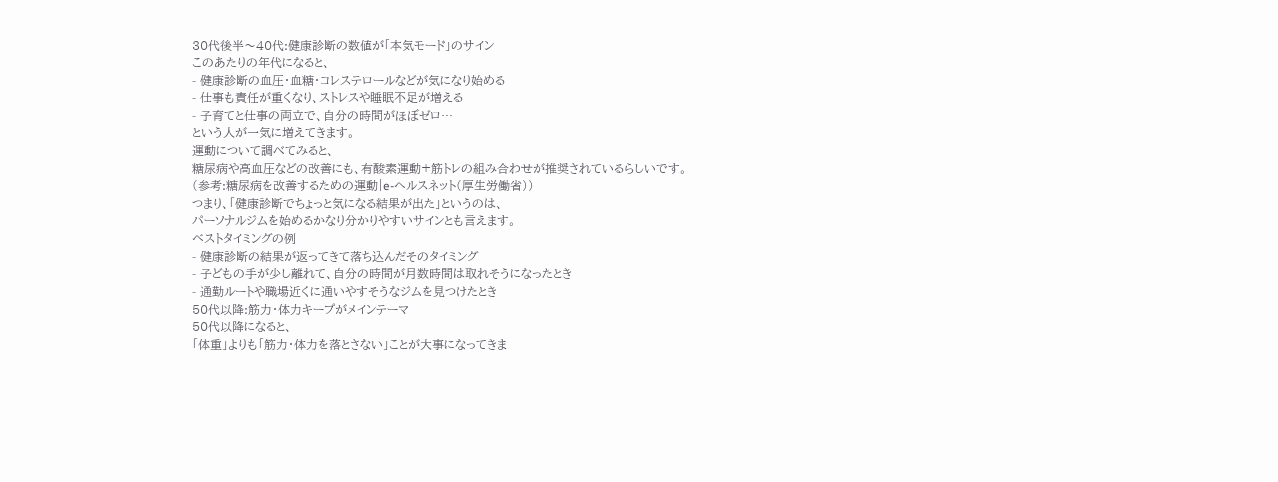30代後半〜40代:健康診断の数値が「本気モード」のサイン
このあたりの年代になると、
- 健康診断の血圧・血糖・コレステロールなどが気になり始める
- 仕事も責任が重くなり、ストレスや睡眠不足が増える
- 子育てと仕事の両立で、自分の時間がほぼゼロ…
という人が一気に増えてきます。
運動について調べてみると、
糖尿病や高血圧などの改善にも、有酸素運動+筋トレの組み合わせが推奨されているらしいです。
(参考:糖尿病を改善するための運動|e-ヘルスネット(厚生労働省))
つまり、「健康診断でちょっと気になる結果が出た」というのは、
パーソナルジムを始めるかなり分かりやすいサインとも言えます。
ベストタイミングの例
- 健康診断の結果が返ってきて落ち込んだそのタイミング
- 子どもの手が少し離れて、自分の時間が月数時間は取れそうになったとき
- 通勤ルートや職場近くに通いやすそうなジムを見つけたとき
50代以降:筋力・体力キープがメインテーマ
50代以降になると、
「体重」よりも「筋力・体力を落とさない」ことが大事になってきま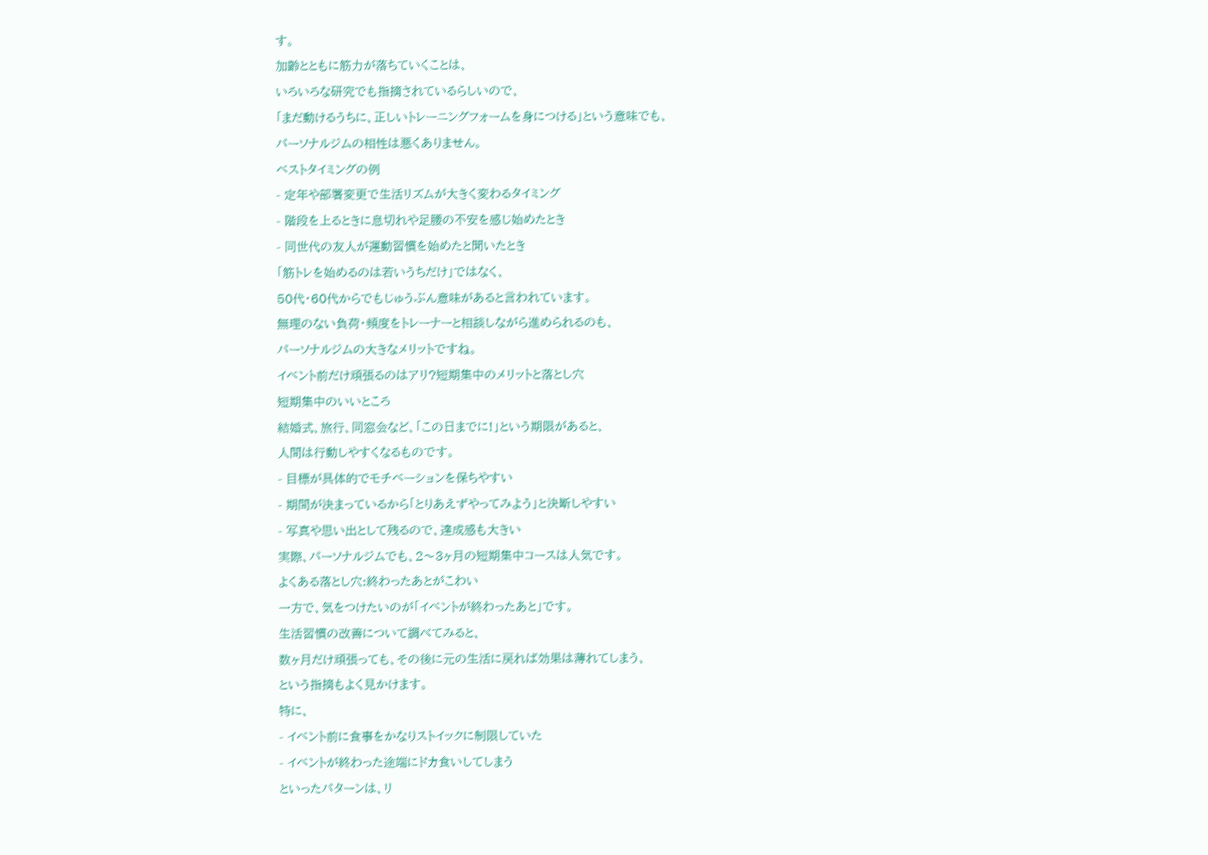す。
加齢とともに筋力が落ちていくことは、
いろいろな研究でも指摘されているらしいので、
「まだ動けるうちに、正しいトレーニングフォームを身につける」という意味でも、
パーソナルジムの相性は悪くありません。
ベストタイミングの例
- 定年や部署変更で生活リズムが大きく変わるタイミング
- 階段を上るときに息切れや足腰の不安を感じ始めたとき
- 同世代の友人が運動習慣を始めたと聞いたとき
「筋トレを始めるのは若いうちだけ」ではなく、
50代・60代からでもじゅうぶん意味があると言われています。
無理のない負荷・頻度をトレーナーと相談しながら進められるのも、
パーソナルジムの大きなメリットですね。
イベント前だけ頑張るのはアリ?短期集中のメリットと落とし穴
短期集中のいいところ
結婚式、旅行、同窓会など、「この日までに!」という期限があると、
人間は行動しやすくなるものです。
- 目標が具体的でモチベーションを保ちやすい
- 期間が決まっているから「とりあえずやってみよう」と決断しやすい
- 写真や思い出として残るので、達成感も大きい
実際、パーソナルジムでも、2〜3ヶ月の短期集中コースは人気です。
よくある落とし穴:終わったあとがこわい
一方で、気をつけたいのが「イベントが終わったあと」です。
生活習慣の改善について調べてみると、
数ヶ月だけ頑張っても、その後に元の生活に戻れば効果は薄れてしまう、
という指摘もよく見かけます。
特に、
- イベント前に食事をかなりストイックに制限していた
- イベントが終わった途端にドカ食いしてしまう
といったパターンは、リ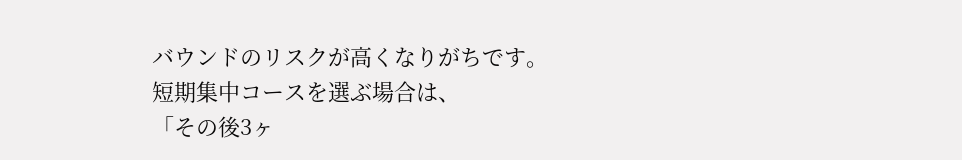バウンドのリスクが高くなりがちです。
短期集中コースを選ぶ場合は、
「その後3ヶ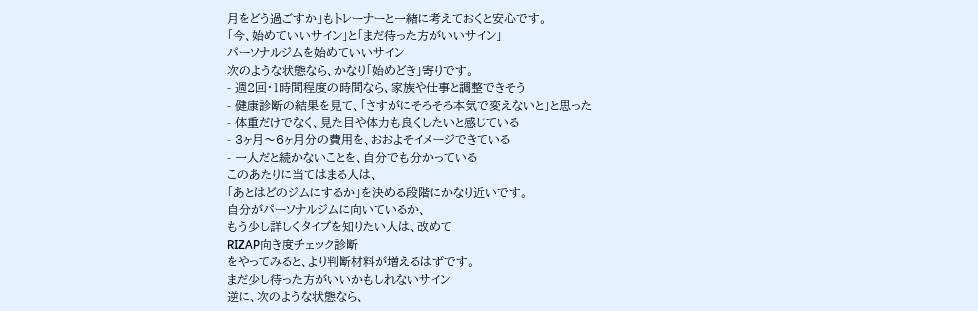月をどう過ごすか」もトレーナーと一緒に考えておくと安心です。
「今、始めていいサイン」と「まだ待った方がいいサイン」
パーソナルジムを始めていいサイン
次のような状態なら、かなり「始めどき」寄りです。
- 週2回・1時間程度の時間なら、家族や仕事と調整できそう
- 健康診断の結果を見て、「さすがにそろそろ本気で変えないと」と思った
- 体重だけでなく、見た目や体力も良くしたいと感じている
- 3ヶ月〜6ヶ月分の費用を、おおよそイメージできている
- 一人だと続かないことを、自分でも分かっている
このあたりに当てはまる人は、
「あとはどのジムにするか」を決める段階にかなり近いです。
自分がパーソナルジムに向いているか、
もう少し詳しくタイプを知りたい人は、改めて
RIZAP向き度チェック診断
をやってみると、より判断材料が増えるはずです。
まだ少し待った方がいいかもしれないサイン
逆に、次のような状態なら、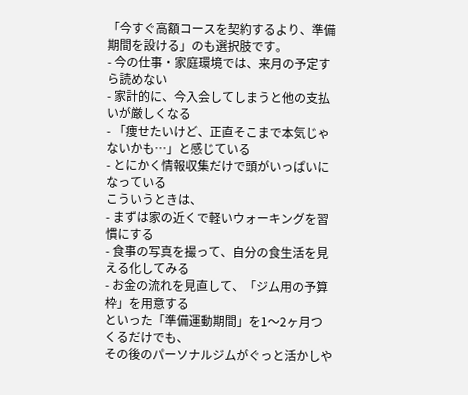「今すぐ高額コースを契約するより、準備期間を設ける」のも選択肢です。
- 今の仕事・家庭環境では、来月の予定すら読めない
- 家計的に、今入会してしまうと他の支払いが厳しくなる
- 「痩せたいけど、正直そこまで本気じゃないかも…」と感じている
- とにかく情報収集だけで頭がいっぱいになっている
こういうときは、
- まずは家の近くで軽いウォーキングを習慣にする
- 食事の写真を撮って、自分の食生活を見える化してみる
- お金の流れを見直して、「ジム用の予算枠」を用意する
といった「準備運動期間」を1〜2ヶ月つくるだけでも、
その後のパーソナルジムがぐっと活かしや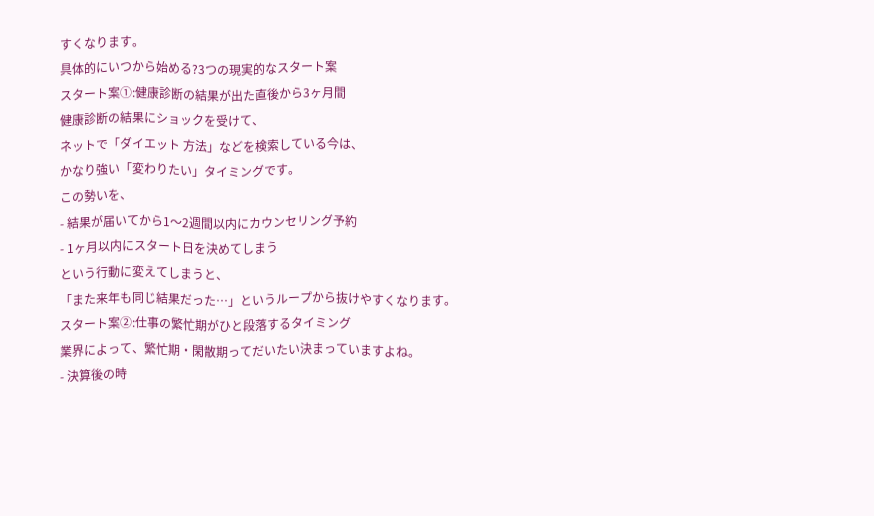すくなります。
具体的にいつから始める?3つの現実的なスタート案
スタート案①:健康診断の結果が出た直後から3ヶ月間
健康診断の結果にショックを受けて、
ネットで「ダイエット 方法」などを検索している今は、
かなり強い「変わりたい」タイミングです。
この勢いを、
- 結果が届いてから1〜2週間以内にカウンセリング予約
- 1ヶ月以内にスタート日を決めてしまう
という行動に変えてしまうと、
「また来年も同じ結果だった…」というループから抜けやすくなります。
スタート案②:仕事の繁忙期がひと段落するタイミング
業界によって、繁忙期・閑散期ってだいたい決まっていますよね。
- 決算後の時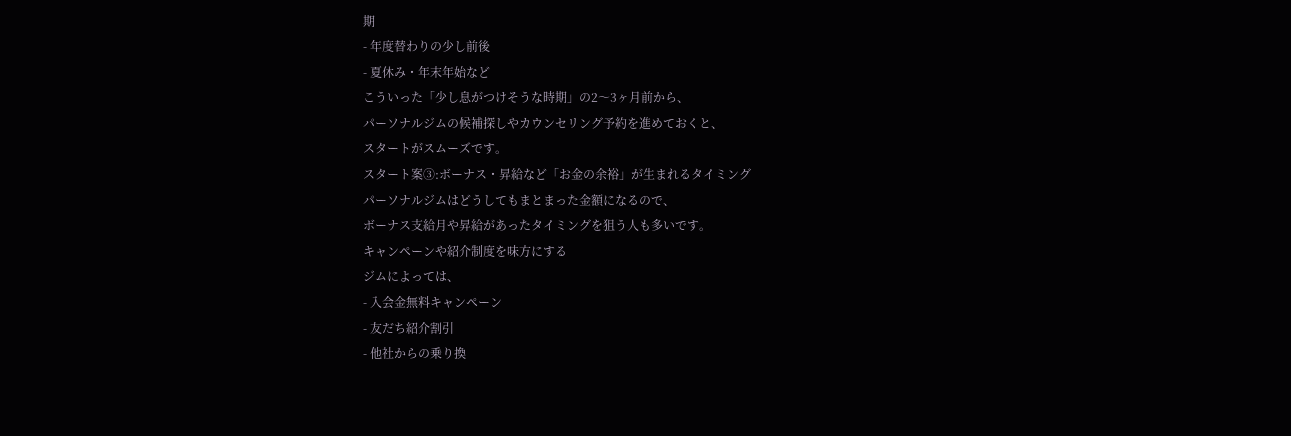期
- 年度替わりの少し前後
- 夏休み・年末年始など
こういった「少し息がつけそうな時期」の2〜3ヶ月前から、
パーソナルジムの候補探しやカウンセリング予約を進めておくと、
スタートがスムーズです。
スタート案③:ボーナス・昇給など「お金の余裕」が生まれるタイミング
パーソナルジムはどうしてもまとまった金額になるので、
ボーナス支給月や昇給があったタイミングを狙う人も多いです。
キャンペーンや紹介制度を味方にする
ジムによっては、
- 入会金無料キャンペーン
- 友だち紹介割引
- 他社からの乗り換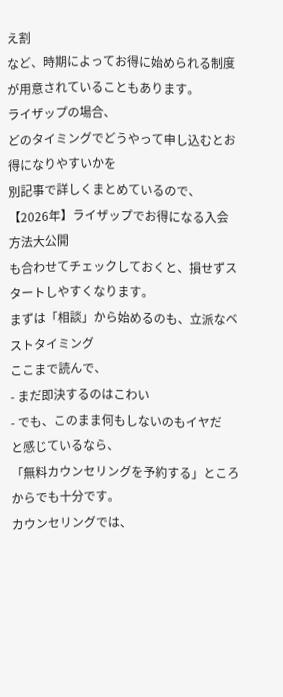え割
など、時期によってお得に始められる制度が用意されていることもあります。
ライザップの場合、
どのタイミングでどうやって申し込むとお得になりやすいかを
別記事で詳しくまとめているので、
【2026年】ライザップでお得になる入会方法大公開
も合わせてチェックしておくと、損せずスタートしやすくなります。
まずは「相談」から始めるのも、立派なベストタイミング
ここまで読んで、
- まだ即決するのはこわい
- でも、このまま何もしないのもイヤだ
と感じているなら、
「無料カウンセリングを予約する」ところからでも十分です。
カウンセリングでは、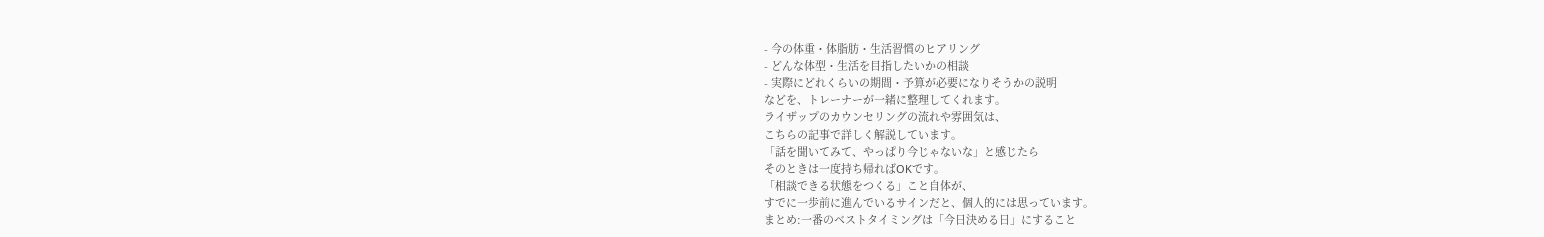- 今の体重・体脂肪・生活習慣のヒアリング
- どんな体型・生活を目指したいかの相談
- 実際にどれくらいの期間・予算が必要になりそうかの説明
などを、トレーナーが一緒に整理してくれます。
ライザップのカウンセリングの流れや雰囲気は、
こちらの記事で詳しく解説しています。
「話を聞いてみて、やっぱり今じゃないな」と感じたら
そのときは一度持ち帰ればOKです。
「相談できる状態をつくる」こと自体が、
すでに一歩前に進んでいるサインだと、個人的には思っています。
まとめ:一番のベストタイミングは「今日決める日」にすること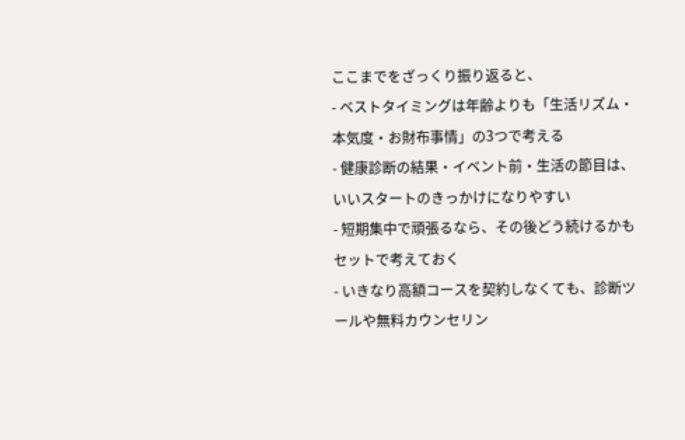ここまでをざっくり振り返ると、
- ベストタイミングは年齢よりも「生活リズム・本気度・お財布事情」の3つで考える
- 健康診断の結果・イベント前・生活の節目は、いいスタートのきっかけになりやすい
- 短期集中で頑張るなら、その後どう続けるかもセットで考えておく
- いきなり高額コースを契約しなくても、診断ツールや無料カウンセリン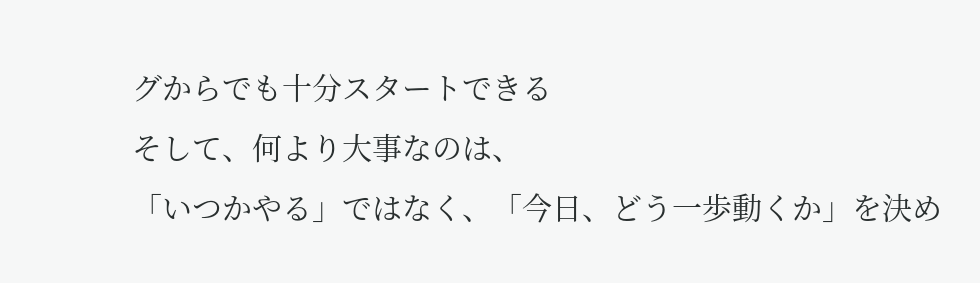グからでも十分スタートできる
そして、何より大事なのは、
「いつかやる」ではなく、「今日、どう一歩動くか」を決め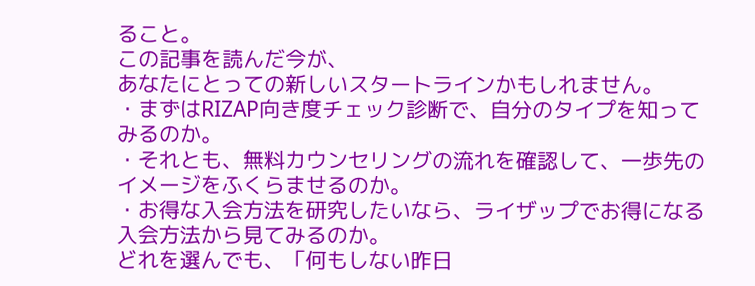ること。
この記事を読んだ今が、
あなたにとっての新しいスタートラインかもしれません。
・まずはRIZAP向き度チェック診断で、自分のタイプを知ってみるのか。
・それとも、無料カウンセリングの流れを確認して、一歩先のイメージをふくらませるのか。
・お得な入会方法を研究したいなら、ライザップでお得になる入会方法から見てみるのか。
どれを選んでも、「何もしない昨日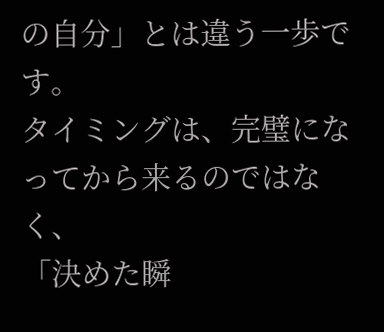の自分」とは違う一歩です。
タイミングは、完璧になってから来るのではなく、
「決めた瞬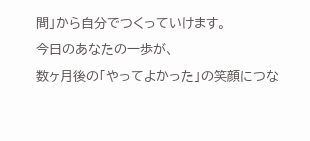間」から自分でつくっていけます。
今日のあなたの一歩が、
数ヶ月後の「やってよかった」の笑顔につな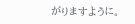がりますように。